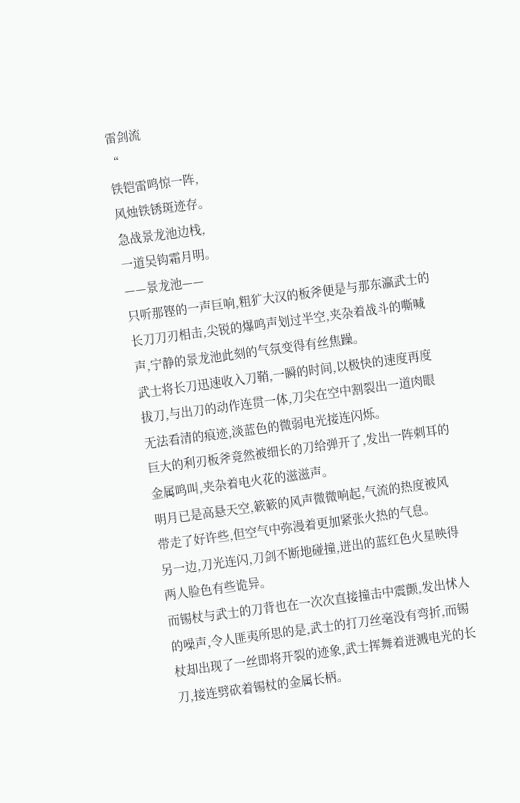雷剑流
“
铁铠雷鸣惊一阵,
风烛铁锈斑迹存。
急战景龙池边栈,
一道吴钩霜月明。
——景龙池——
只听那铿的一声巨响,粗犷大汉的板斧便是与那东瀛武士的长刀刀刃相击,尖锐的爆鸣声划过半空,夹杂着战斗的嘶喊声,宁静的景龙池此刻的气氛变得有丝焦躁。
武士将长刀迅速收入刀鞘,一瞬的时间,以极快的速度再度拔刀,与出刀的动作连贯一体,刀尖在空中割裂出一道肉眼无法看清的痕迹,淡蓝色的微弱电光接连闪烁。
巨大的利刃板斧竟然被细长的刀给弹开了,发出一阵刺耳的金属鸣叫,夹杂着电火花的滋滋声。
明月已是高悬天空,簌簌的风声微微响起,气流的热度被风带走了好许些,但空气中弥漫着更加紧张火热的气息。
另一边,刀光连闪,刀剑不断地碰撞,迸出的蓝红色火星映得两人脸色有些诡异。
而锡杖与武士的刀背也在一次次直接撞击中震颤,发出怵人的噪声,令人匪夷所思的是,武士的打刀丝毫没有弯折,而锡杖却出现了一丝即将开裂的迹象,武士挥舞着迸溅电光的长刀,接连劈砍着锡杖的金属长柄。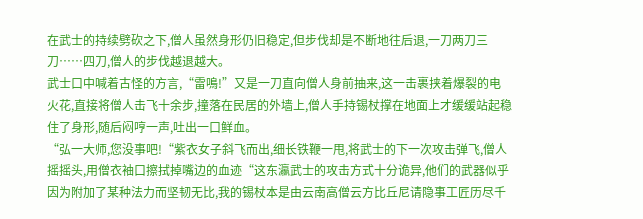在武士的持续劈砍之下,僧人虽然身形仍旧稳定,但步伐却是不断地往后退,一刀两刀三刀……四刀,僧人的步伐越退越大。
武士口中喊着古怪的方言,“雷鳴!”又是一刀直向僧人身前抽来,这一击裹挟着爆裂的电火花,直接将僧人击飞十余步,撞落在民居的外墙上,僧人手持锡杖撑在地面上才缓缓站起稳住了身形,随后闷哼一声,吐出一口鲜血。
“弘一大师,您没事吧!“紫衣女子斜飞而出,细长铁鞭一甩,将武士的下一次攻击弹飞,僧人摇摇头,用僧衣袖口擦拭掉嘴边的血迹“这东瀛武士的攻击方式十分诡异,他们的武器似乎因为附加了某种法力而坚韧无比,我的锡杖本是由云南高僧云方比丘尼请隐事工匠历尽千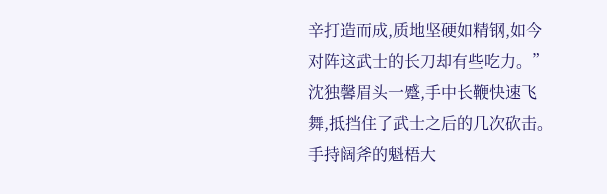辛打造而成,质地坚硬如精钢,如今对阵这武士的长刀却有些吃力。”沈独馨眉头一蹙,手中长鞭快速飞舞,抵挡住了武士之后的几次砍击。
手持阔斧的魁梧大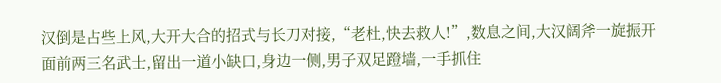汉倒是占些上风,大开大合的招式与长刀对接,“老杜,快去救人!”,数息之间,大汉阔斧一旋振开面前两三名武士,留出一道小缺口,身边一侧,男子双足蹬墙,一手抓住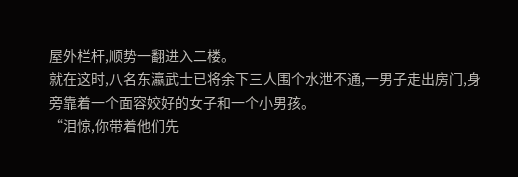屋外栏杆,顺势一翻进入二楼。
就在这时,八名东瀛武士已将余下三人围个水泄不通,一男子走出房门,身旁靠着一个面容姣好的女子和一个小男孩。
“泪惊,你带着他们先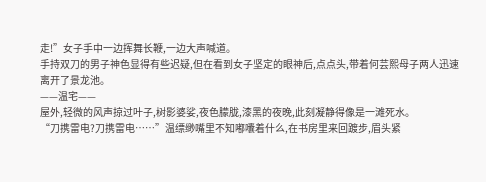走!”女子手中一边挥舞长鞭,一边大声喊道。
手持双刀的男子神色显得有些迟疑,但在看到女子坚定的眼神后,点点头,带着何芸熙母子两人迅速离开了景龙池。
——温宅——
屋外,轻微的风声掠过叶子,树影婆娑,夜色朦胧,漆黑的夜晚,此刻凝静得像是一滩死水。
“刀携雷电?刀携雷电……”温缥缈嘴里不知嘟囔着什么,在书房里来回踱步,眉头紧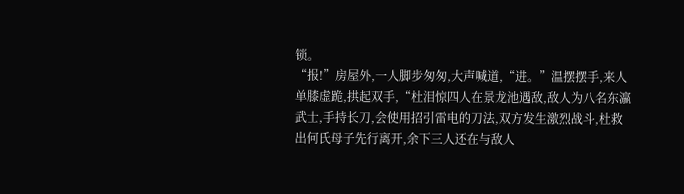锁。
“报!”房屋外,一人脚步匆匆,大声喊道,“进。”温摆摆手,来人单膝虚跪,拱起双手,“杜泪惊四人在景龙池遇敌,敌人为八名东瀛武士,手持长刀,会使用招引雷电的刀法,双方发生激烈战斗,杜救出何氏母子先行离开,余下三人还在与敌人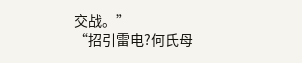交战。”
“招引雷电?何氏母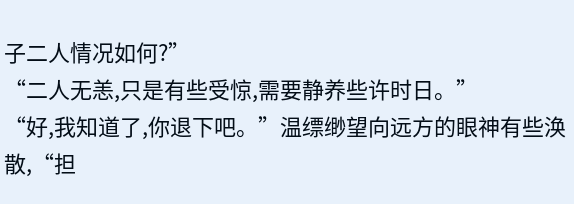子二人情况如何?”
“二人无恙,只是有些受惊,需要静养些许时日。”
“好,我知道了,你退下吧。”温缥缈望向远方的眼神有些涣散,“担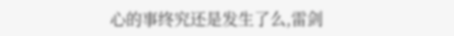心的事终究还是发生了么,雷剑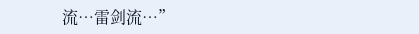流…雷剑流…”